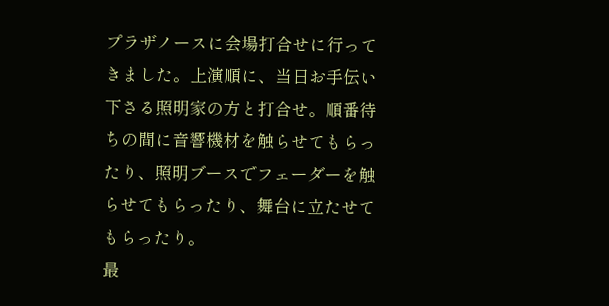プラザノースに会場打合せに行ってきました。上演順に、当日お手伝い下さる照明家の方と打合せ。順番待ちの間に音響機材を触らせてもらったり、照明ブースでフェーダーを触らせてもらったり、舞台に立たせてもらったり。
最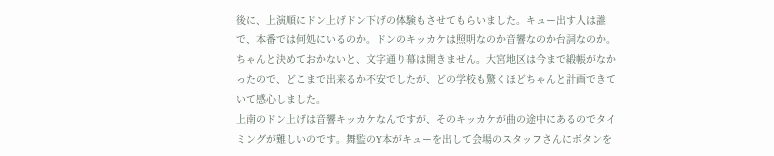後に、上演順にドン上げドン下げの体験もさせてもらいました。キュー出す人は誰で、本番では何処にいるのか。ドンのキッカケは照明なのか音響なのか台詞なのか。ちゃんと決めておかないと、文字通り幕は開きません。大宮地区は今まで緞帳がなかったので、どこまで出来るか不安でしたが、どの学校も驚くほどちゃんと計画できていて感心しました。
上南のドン上げは音響キッカケなんですが、そのキッカケが曲の途中にあるのでタイミングが難しいのです。舞監のY本がキューを出して会場のスタッフさんにボタンを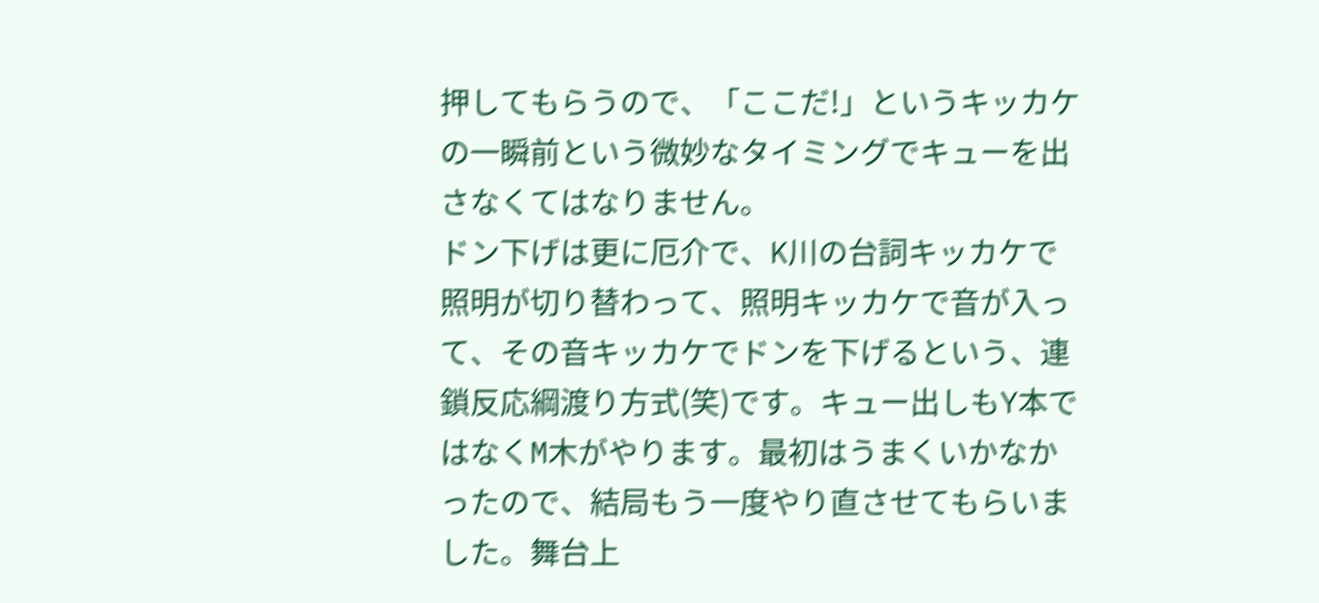押してもらうので、「ここだ!」というキッカケの一瞬前という微妙なタイミングでキューを出さなくてはなりません。
ドン下げは更に厄介で、K川の台詞キッカケで照明が切り替わって、照明キッカケで音が入って、その音キッカケでドンを下げるという、連鎖反応綱渡り方式(笑)です。キュー出しもY本ではなくM木がやります。最初はうまくいかなかったので、結局もう一度やり直させてもらいました。舞台上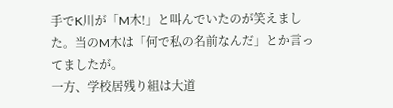手でK川が「M木!」と叫んでいたのが笑えました。当のM木は「何で私の名前なんだ」とか言ってましたが。
一方、学校居残り組は大道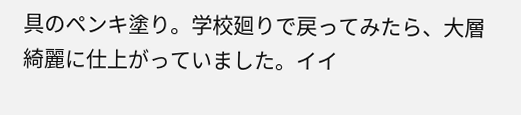具のペンキ塗り。学校廻りで戻ってみたら、大層綺麗に仕上がっていました。イイ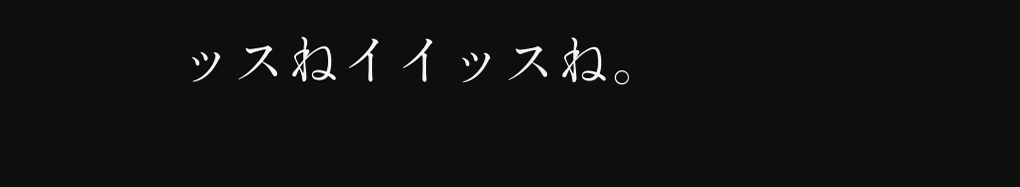ッスねイイッスね。